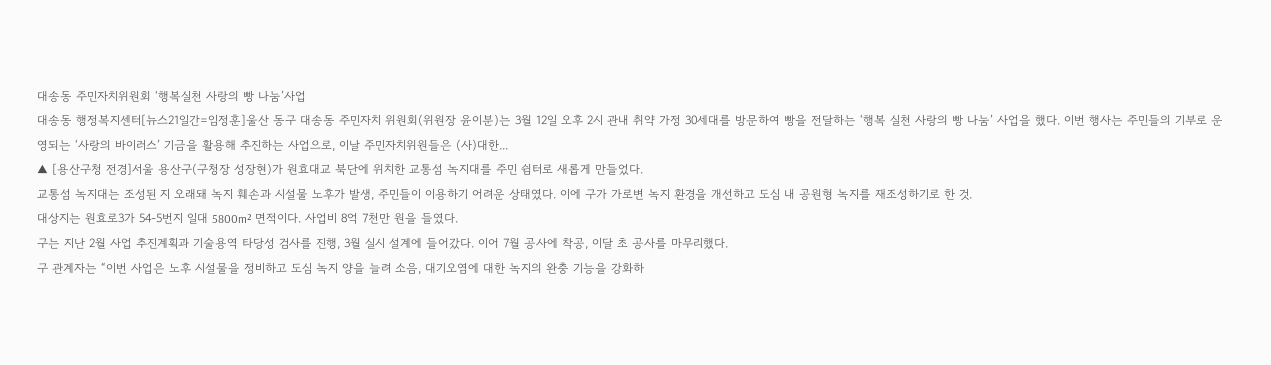대송동 주민자치위원회 ‘행복실천 사랑의 빵 나눔’사업
대송동 행정복지센터[뉴스21일간=임정훈]울산 동구 대송동 주민자치 위원회(위원장 윤이분)는 3월 12일 오후 2시 관내 취약 가정 30세대를 방문하여 빵을 전달하는 ‘행복 실천 사랑의 빵 나눔’ 사업을 했다. 이번 행사는 주민들의 기부로 운영되는 ‘사랑의 바이러스’ 기금을 활용해 추진하는 사업으로, 이날 주민자치위원들은 (사)대한...
▲ [용산구청 전경]서울 용산구(구청장 성장현)가 원효대교 북단에 위치한 교통섬 녹지대를 주민 쉼터로 새롭게 만들었다.
교통섬 녹지대는 조성된 지 오래돼 녹지 훼손과 시설물 노후가 발생, 주민들이 이용하기 어려운 상태였다. 이에 구가 가로변 녹지 환경을 개선하고 도심 내 공원형 녹지를 재조성하기로 한 것.
대상지는 원효로3가 54-5번지 일대 5800m² 면적이다. 사업비 8억 7천만 원을 들였다.
구는 지난 2월 사업 추진계획과 기술용역 타당성 검사를 진행, 3월 실시 설계에 들어갔다. 이어 7월 공사에 착공, 이달 초 공사를 마무리했다.
구 관계자는 “이번 사업은 노후 시설물을 정비하고 도심 녹지 양을 늘려 소음, 대기오염에 대한 녹지의 완충 기능을 강화하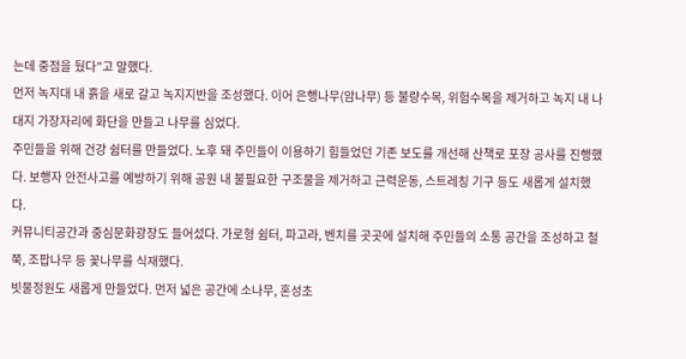는데 중점을 뒀다”고 말했다.
먼저 녹지대 내 흙을 새로 갈고 녹지지반을 조성했다. 이어 은행나무(암나무) 등 불량수목, 위험수목을 제거하고 녹지 내 나대지 가장자리에 화단을 만들고 나무를 심었다.
주민들을 위해 건강 쉼터를 만들었다. 노후 돼 주민들이 이용하기 힘들었던 기존 보도를 개선해 산책로 포장 공사를 진행했다. 보행자 안전사고를 예방하기 위해 공원 내 불필요한 구조물을 제거하고 근력운동, 스트레칭 기구 등도 새롭게 설치했다.
커뮤니티공간과 중심문화광장도 들어섰다. 가로형 쉼터, 파고라, 벤치를 곳곳에 설치해 주민들의 소통 공간을 조성하고 철쭉, 조팝나무 등 꽃나무를 식재했다.
빗물정원도 새롭게 만들었다. 먼저 넓은 공간에 소나무, 혼성초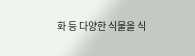화 등 다양한 식물을 식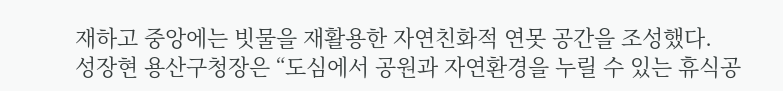재하고 중앙에는 빗물을 재활용한 자연친화적 연못 공간을 조성했다.
성장현 용산구청장은 “도심에서 공원과 자연환경을 누릴 수 있는 휴식공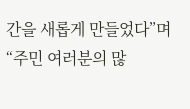간을 새롭게 만들었다”며 “주민 여러분의 많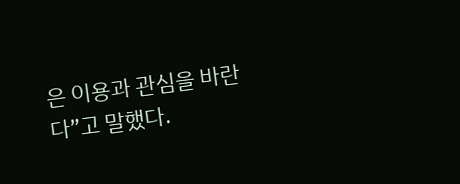은 이용과 관심을 바란다”고 말했다.